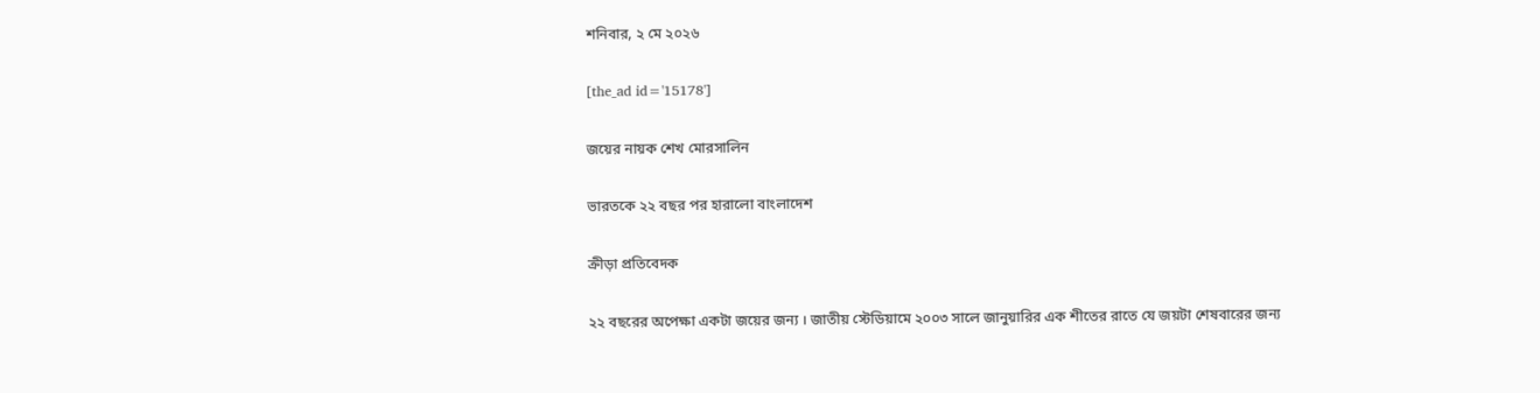শনিবার, ২ মে ২০২৬

[the_ad id='15178']

জয়ের নায়ক শেখ মোরসালিন

ভারতকে ২২ বছর পর হারালো বাংলাদেশ

ক্রীড়া প্রতিবেদক

২২ বছরের অপেক্ষা একটা জয়ের জন্য । জাতীয় স্টেডিয়ামে ২০০৩ সালে জানুয়ারির এক শীতের রাতে যে জয়টা শেষবারের জন্য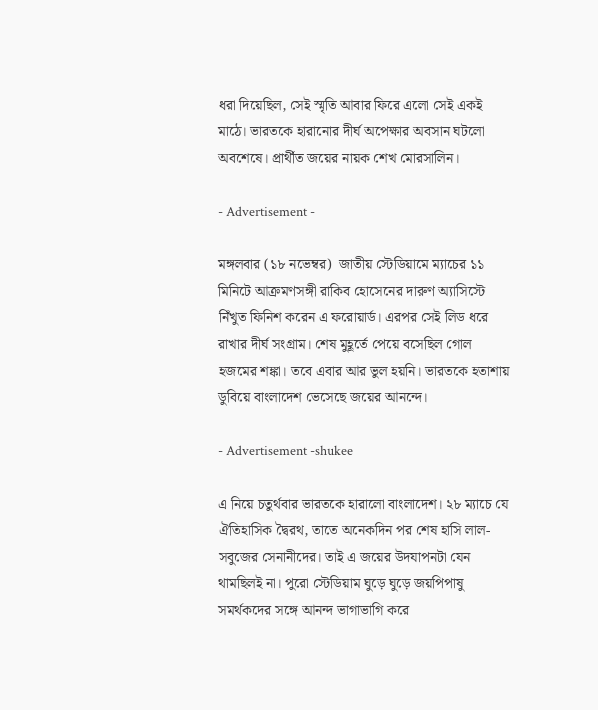ধরা দিয়েছিল, সেই স্মৃতি আবার ফিরে এলো সেই একই মাঠে। ভারতকে হারানোর দীর্ঘ অপেক্ষার অবসান ঘটলো অবশেষে। প্রার্থীত জয়ের নায়ক শেখ মোরসালিন।

- Advertisement -

মঙ্গলবার (১৮ নভেম্বর)  জাতীয় স্টেডিয়ামে ম্যাচের ১১ মিনিটে আক্রমণসঙ্গী রাকিব হোসেনের দারুণ অ্যাসিস্টে নিঁখুত ফিনিশ করেন এ ফরোয়ার্ড। এরপর সেই লিড ধরে রাখার দীর্ঘ সংগ্রাম। শেষ মুহূর্তে পেয়ে বসেছিল গোল হজমের শঙ্কা। তবে এবার আর ভুল হয়নি। ভারতকে হতাশায় ডুবিয়ে বাংলাদেশ ভেসেছে জয়ের আনন্দে।

- Advertisement -shukee

এ নিয়ে চতুর্থবার ভারতকে হারালো বাংলাদেশ। ২৮ ম্যাচে যে ঐতিহাসিক দ্বৈরথ, তাতে অনেকদিন পর শেষ হাসি লাল-সবুজের সেনানীদের। তাই এ জয়ের উদযাপনটা যেন থামছিলই না। পুরো স্টেডিয়াম ঘুড়ে ঘুড়ে জয়পিপাষু সমর্থকদের সঙ্গে আনন্দ ভাগাভাগি করে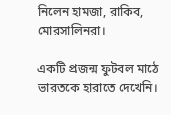নিলেন হামজা, রাকিব, মোরসালিনরা।

একটি প্রজন্ম ফুটবল মাঠে ভারতকে হারাতে দেখেনি।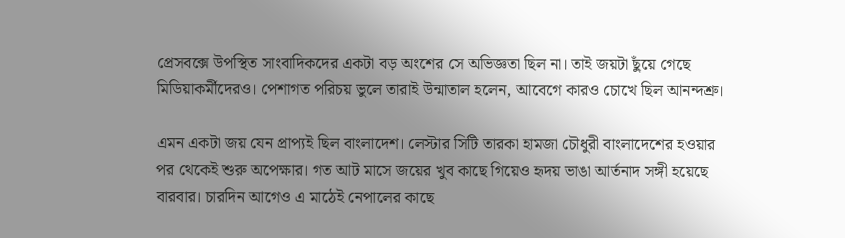প্রেসবক্সে উপস্থিত সাংবাদিকদের একটা বড় অংশের সে অভিজ্ঞতা ছিল না। তাই জয়টা ছুঁয়ে গেছে মিডিয়াকর্মীদেরও। পেশাগত পরিচয় ভুলে তারাই উন্মাতাল হলেন, আবেগে কারও চোখে ছিল আনন্দশ্রু।

এমন একটা জয় যেন প্রাপ্যই ছিল বাংলাদেশ। লেস্টার সিটি তারকা হামজা চৌধুরী বাংলাদেশের হওয়ার পর থেকেই শুরু অপেক্ষার। গত আট মাসে জয়ের খুব কাছে গিয়েও হৃদয় ভাঙা আর্তনাদ সঙ্গী হয়েছে বারবার। চারদিন আগেও এ মাঠেই নেপালের কাছে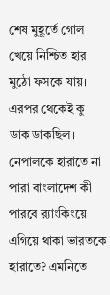শেষ মুহূর্তে গোল খেয়ে নিশ্চিত হার মুঠো ফসকে যায়। এরপর থেকেই কু ডাক ডাকছিল। নেপালকে হারাতে না পারা বাংলাদেশ কী পারবে র‌্যাংকিংয়ে এগিয়ে থাকা ভারতকে হারাতে? এমনিতে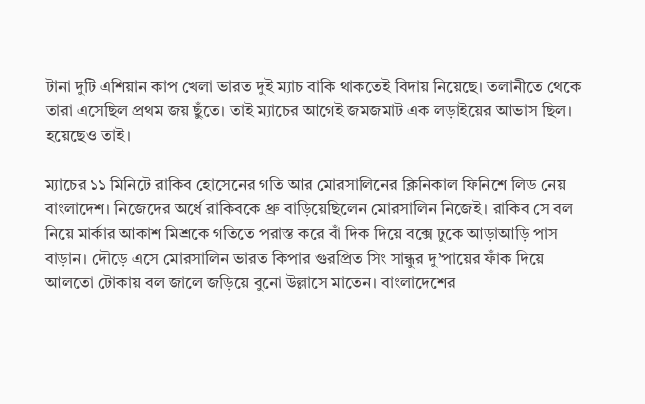টানা দুটি এশিয়ান কাপ খেলা ভারত দুই ম্যাচ বাকি থাকতেই বিদায় নিয়েছে। তলানীতে থেকে তারা এসেছিল প্রথম জয় ছুঁতে। তাই ম্যাচের আগেই জমজমাট এক লড়াইয়ের আভাস ছিল। হয়েছেও তাই।

ম্যাচের ১১ মিনিটে রাকিব হোসেনের গতি আর মোরসালিনের ক্লিনিকাল ফিনিশে লিড নেয় বাংলাদেশ। নিজেদের অর্ধে রাকিবকে থ্রু বাড়িয়েছিলেন মোরসালিন নিজেই। রাকিব সে বল নিয়ে মার্কার আকাশ মিশ্রকে গতিতে পরাস্ত করে বাঁ দিক দিয়ে বক্সে ঢুকে আড়াআড়ি পাস বাড়ান। দৌড়ে এসে মোরসালিন ভারত কিপার গুরপ্রিত সিং সান্ধুর দু’পায়ের ফাঁক দিয়ে আলতো টোকায় বল জালে জড়িয়ে বুনো উল্লাসে মাতেন। বাংলাদেশের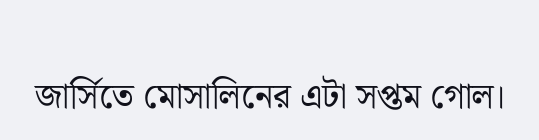জার্সিতে মোসালিনের এটা সপ্তম গোল।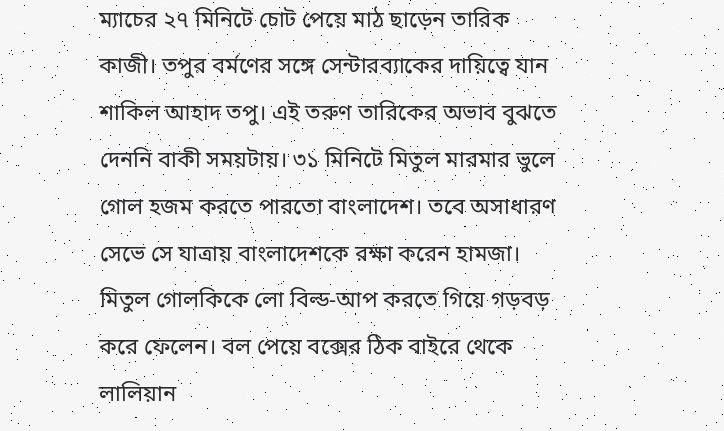ম্যাচের ২৭ মিনিটে চোট পেয়ে মাঠ ছাড়েন তারিক কাজী। তপুর বর্মণের সঙ্গে সেন্টারব্যাকের দায়িত্বে যান শাকিল আহাদ তপু। এই তরুণ তারিকের অভাব বুঝতে দেননি বাকী সময়টায়। ৩১ মিনিটে মিতুল মারমার ভুলে গোল হজম করতে পারতো বাংলাদেশ। তবে অসাধারণ সেভে সে যাত্রায় বাংলাদেশকে রক্ষা করেন হামজা। মিতুল গোলকিকে লো বিল্ড-আপ করতে গিয়ে গড়বড় করে ফেলেন। বল পেয়ে বক্সের ঠিক বাইরে থেকে লালিয়ান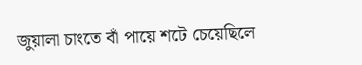জুয়ালা চাংতে বাঁ পায়ে শটে চেয়েছিলে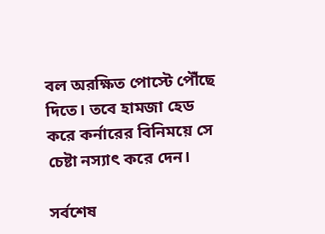বল অরক্ষিত পোস্টে পৌঁছে দিতে। তবে হামজা হেড করে কর্নারের বিনিময়ে সে চেষ্টা নস্যাৎ করে দেন।

সর্বশেষ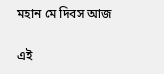মহান মে দিবস আজ

এই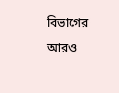বিভাগের আরও